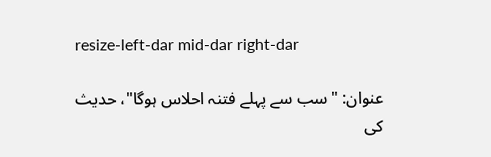resize-left-dar mid-dar right-dar

عنوان: "سب سے پہلے فتنہ احلاس ہوگا"، حدیث کی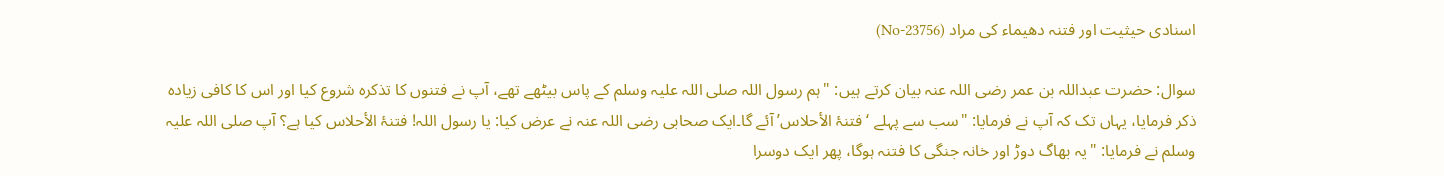اسنادی حیثیت اور فتنہ دھیماء کی مراد (23756-No)

سوال: حضرت عبداللہ بن عمر رضی اللہ عنہ بیان کرتے ہیں: "ہم رسول اللہ صلی اللہ علیہ وسلم کے پاس بیٹھے تھے، آپ نے فتنوں کا تذکرہ شروع کیا اور اس کا کافی زیادہ ذکر فرمایا، یہاں تک کہ آپ نے فرمایا: "سب سے پہلے ‘فتنۂ الأحلاس’ آئے گا۔ایک صحابی رضی اللہ عنہ نے عرض کیا: یا رسول اللہ! فتنۂ الأحلاس کیا ہے؟ آپ صلی اللہ علیہ وسلم نے فرمایا: "یہ بھاگ دوڑ اور خانہ جنگی کا فتنہ ہوگا، پھر ایک دوسرا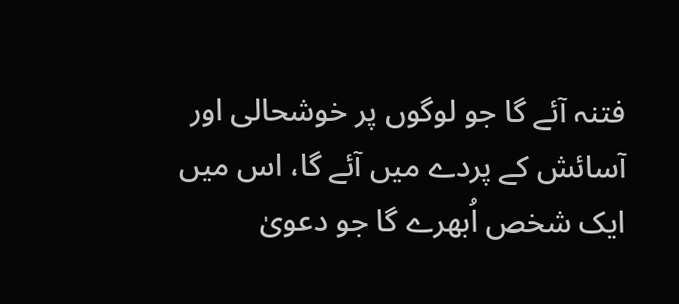فتنہ آئے گا جو لوگوں پر خوشحالی اور آسائش کے پردے میں آئے گا، اس میں ایک شخص اُبھرے گا جو دعویٰ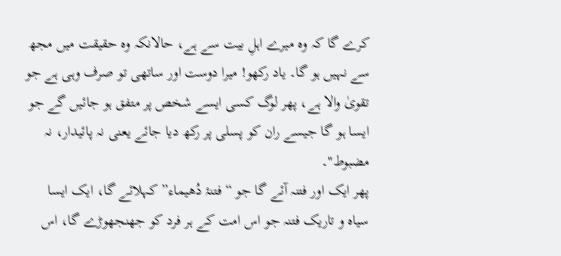کرے گا کہ وہ میرے اہلِ بیت سے ہے، حالانکہ وہ حقیقت میں مجھ سے نہیں ہو گا۔ یاد رکھو! میرا دوست اور ساتھی تو صرف وہی ہے جو تقویٰ والا ہے، پھر لوگ کسی ایسے شخص پر متفق ہو جائیں گے جو ایسا ہو گا جیسے ران کو پسلی پر رکھ دیا جائے یعنی نہ پائیدار، نہ مضبوط"۔
پھر ایک اور فتنہ آئے گا جو “فتنۂ دُهیماء” کہلائے گا، ایک ایسا سیاہ و تاریک فتنہ جو اس امت کے ہر فرد کو جھنجھوڑے گا، اس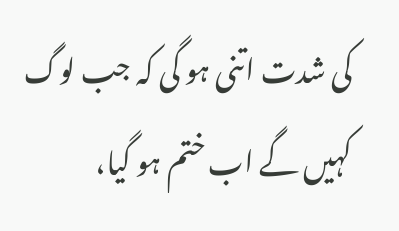کی شدت اتنی ہو گی کہ جب لوگ کہیں گے اب ختم ہو گیا،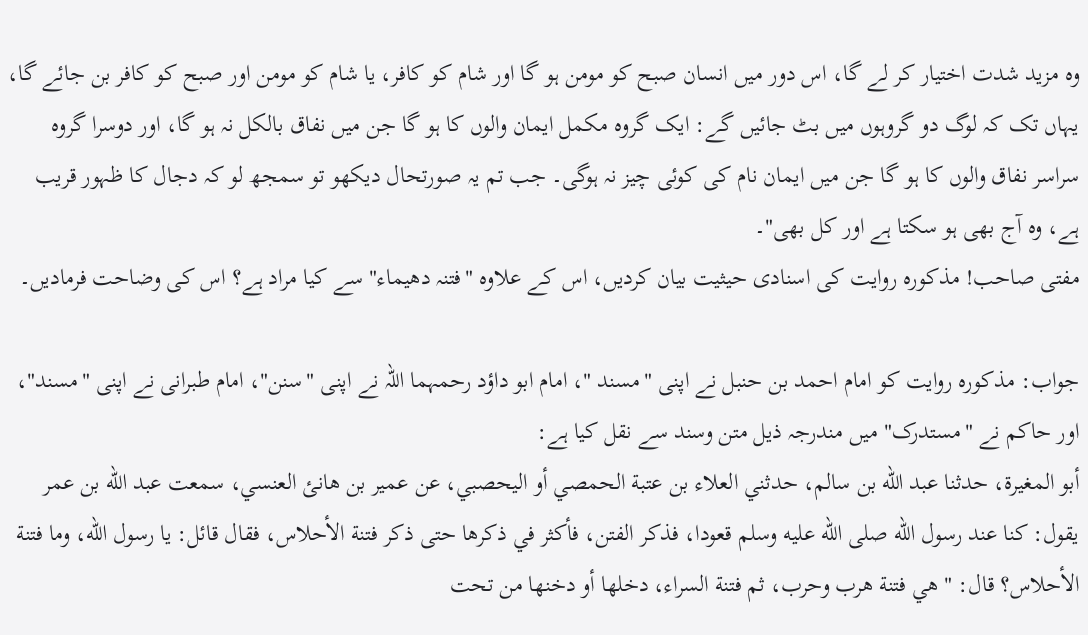وہ مزید شدت اختیار کر لے گا، اس دور میں انسان صبح کو مومن ہو گا اور شام کو کافر، یا شام کو مومن اور صبح کو کافر بن جائے گا، یہاں تک کہ لوگ دو گروہوں میں بٹ جائیں گے: ایک گروہ مکمل ایمان والوں کا ہو گا جن میں نفاق بالکل نہ ہو گا، اور دوسرا گروہ سراسر نفاق والوں کا ہو گا جن میں ایمان نام کی کوئی چیز نہ ہوگی۔ جب تم یہ صورتحال دیکھو تو سمجھ لو کہ دجال کا ظہور قریب ہے، وہ آج بھی ہو سکتا ہے اور کل بھی"۔
مفتی صاحب! مذکورہ روایت کی اسنادی حیثیت بیان کردیں، اس کے علاوہ "فتنہ دھیماء" سے کیا مراد ہے؟ اس کی وضاحت فرمادیں۔

جواب: مذکورہ روایت کو امام احمد بن حنبل نے اپنی "مسند "، امام ابو داؤد رحمہما اللہ نے اپنی "سنن"، امام طبرانی نے اپنی "مسند"، اور حاکم نے "مستدرک" میں مندرجہ ذیل متن وسند سے نقل کیا ہے:
أبو المغيرة، حدثنا عبد الله بن سالم، حدثني العلاء بن عتبة الحمصي أو اليحصبي، عن عمير بن هانئ العنسي، سمعت عبد الله بن عمر يقول: كنا عند رسول الله صلى الله عليه وسلم قعودا، فذكر الفتن، فأكثر في ذكرها حتى ذكر فتنة الأحلاس، فقال قائل: يا رسول الله، وما فتنة الأحلاس؟ قال: " هي فتنة هرب وحرب، ثم فتنة السراء، دخلها أو دخنها من تحت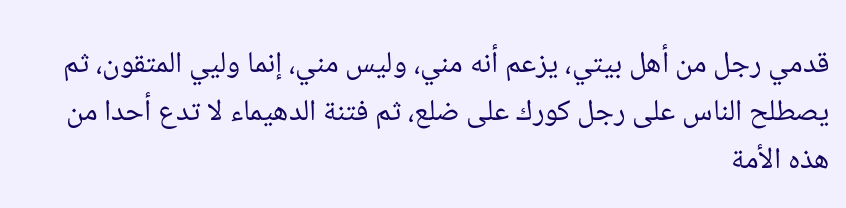قدمي رجل من أهل بيتي، يزعم أنه مني، وليس مني، إنما وليي المتقون، ثم يصطلح الناس على رجل كورك على ضلع، ثم فتنة الدهيماء لا تدع أحدا من هذه الأمة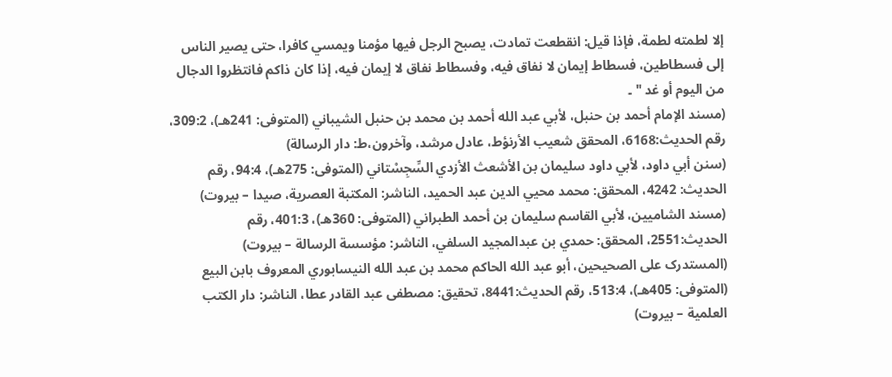إلا لطمته لطمة، فإذا قيل: انقطعت تمادت، يصبح الرجل فيها مؤمنا ويمسي كافرا، حتى يصير الناس إلى فسطاطين، فسطاط إيمان لا نفاق فيه، وفسطاط نفاق لا إيمان فيه، إذا كان ذاكم فانتظروا الدجال من اليوم أو غد " ۔
(مسند الإمام أحمد بن حنبل، لأبي عبد الله أحمد بن محمد بن حنبل الشيباني (المتوفى: 241هـ)، 309:2، رقم الحدیث:6168، المحقق شعیب الأرنؤط، عادل مرشد، وآخرون،ط: دار الرسالة)
(سنن أبي داود، لأبي داود سليمان بن الأشعث الأزدي السِّجِسْتاني (المتوفى: 275هـ)، 94:4، رقم الحدیث: 4242، المحقق: محمد محيي الدين عبد الحميد، الناشر: المكتبة العصرية، صيدا – بيروت)
(مسند الشامیین، لأبي القاسم سليمان بن أحمد الطبراني (المتوفى: 360هـ)، 401:3، رقم الحدیث:2551، المحقق: حمدي بن عبدالمجيد السلفي، الناشر: مؤسسة الرسالة – بيروت)
(المستدرک علی الصحیحین، أبو عبد الله الحاكم محمد بن عبد الله النيسابوري المعروف بابن البيع (المتوفى: 405هـ)، 513:4، رقم الحدیث:8441، تحقيق: مصطفى عبد القادر عطا، الناشر: دار الكتب العلمية – بيروت)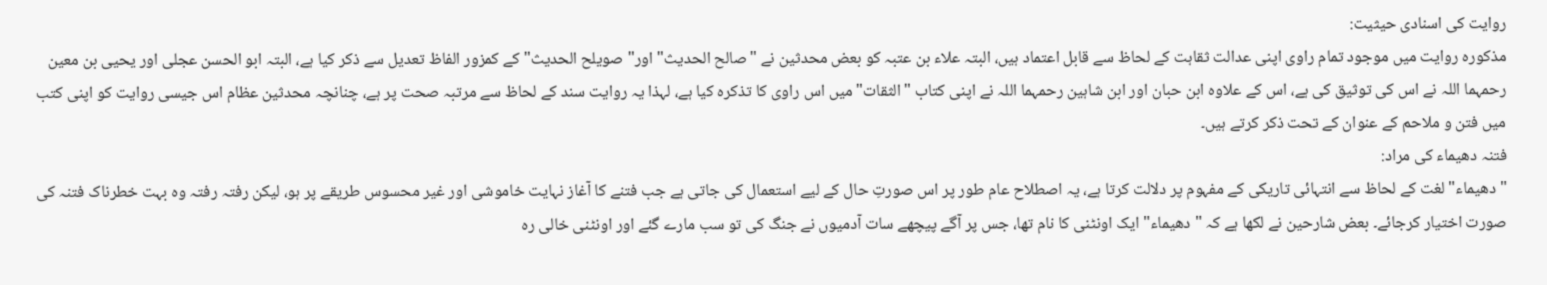روایت کی اسنادی حیثیت:
مذکورہ روایت میں موجود تمام راوی اپنی عدالت ثقاہت کے لحاظ سے قابل اعتماد ہیں، البتہ علاء بن عتبہ کو بعض محدثین نے "صالح الحدیث" اور" صویلح الحدیث" کے کمزور الفاظ تعدیل سے ذکر کیا ہے، البتہ ابو الحسن عجلی اور یحیی بن معین رحمہما اللہ نے اس کی توثیق کی ہے، اس کے علاوہ ابن حبان اور ابن شاہین رحمہما اللہ نے اپنی کتاب "الثقات" میں اس راوی کا تذکرہ کیا ہے، لہذا یہ روایت سند کے لحاظ سے مرتبہ صحت پر ہے، چنانچہ محدثین عظام اس جیسی روایت کو اپنی کتب میں فتن و ملاحم کے عنوان کے تحت ذکر کرتے ہیں۔
فتنہ دھیماء کی مراد:
"دھیماء" لغت کے لحاظ سے انتہائی تاریکی کے مفہوم پر دلالت کرتا ہے، یہ اصطلاح عام طور پر اس صورتِ حال کے لیے استعمال کی جاتی ہے جب فتنے کا آغاز نہایت خاموشی اور غیر محسوس طریقے پر ہو، لیکن رفتہ رفتہ وہ بہت خطرناک فتنہ کی صورت اختیار کرجائے۔ بعض شارحین نے لکھا ہے کہ "دھیماء" ایک اونٹنی کا نام تھا، جس پر آگے پیچھے سات آدمیوں نے جنگ کی تو سب مارے گئے اور اونٹنی خالی رہ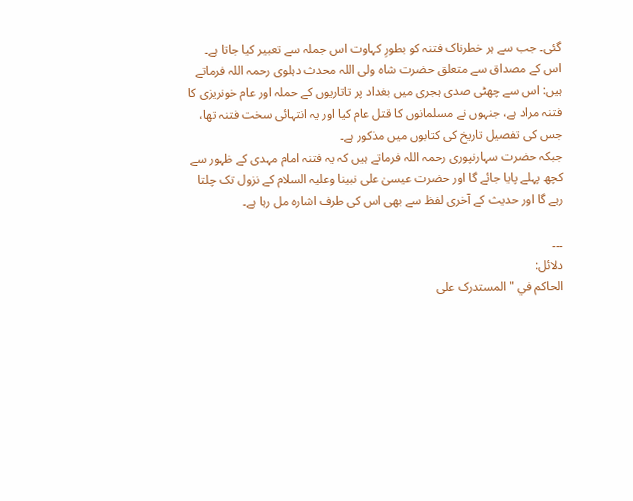گئی۔ جب سے ہر خطرناک فتنہ کو بطورِ کہاوت اس جملہ سے تعبیر کیا جاتا ہے۔
اس کے مصداق سے متعلق حضرت شاہ ولی اللہ محدث دہلوی رحمہ اللہ فرماتے ہیں: اس سے چھٹی صدی ہجری میں بغداد پر تاتاریوں کے حملہ اور عام خونریزی کا فتنہ مراد ہے، جنہوں نے مسلمانوں کا قتل عام کیا اور یہ انتہائی سخت فتنہ تھا، جس کی تفصیل تاریخ کی کتابوں میں مذکور ہے۔
جبکہ حضرت سہارنپوری رحمہ اللہ فرماتے ہیں کہ یہ فتنہ امام مہدی کے ظہور سے کچھ پہلے پایا جائے گا اور حضرت عیسیٰ علی نبینا وعلیہ السلام کے نزول تک چلتا رہے گا اور حدیث کے آخری لفظ سے بھی اس کی طرف اشارہ مل رہا ہے۔

۔۔۔
دلائل:
الحاکم في "المستدرک علی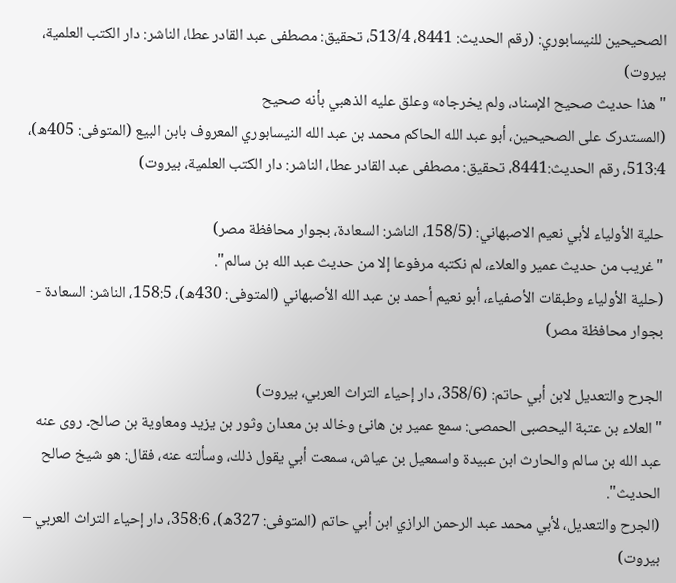الصحیحین للنیسابوري: (رقم الحدیث: 8441، 513/4، تحقيق: مصطفى عبد القادر عطا، الناشر: دار الكتب العلمية، بيروت)
"هذا حديث صحيح الإسناد، ولم يخرجاه» وعلق علیه الذهبي بأنه صحیح
(المستدرک علی الصحیحین، أبو عبد الله الحاكم محمد بن عبد الله النيسابوري المعروف بابن البيع (المتوفى: 405ه)، 513:4، رقم الحدیث:8441، تحقيق: مصطفى عبد القادر عطا، الناشر: دار الكتب العلمية، بيروت)

حلیة الأولیاء لأبي نعیم الاصبھاني: (158/5، الناشر: السعادة، بجوار محافظة مصر)
"غريب من حديث عمير والعلاء، لم نكتبه مرفوعا إلا من حديث عبد الله بن سالم".
(حلية الأولياء وطبقات الأصفياء، أبو نعيم أحمد بن عبد الله الأصبهاني (المتوفى: 430ه)، 158:5، الناشر: السعادة - بجوار محافظة مصر)

الجرح والتعدیل لابن أبي حاتم: (358/6، دار إحياء التراث العربي، بيروت)
"العلاء بن عتبة اليحصبى الحمصى: سمع عمير بن هانئ وخالد بن معدان وثور بن يزيد ومعاوية بن صالح۔ روى عنه عبد الله بن سالم والحارث ابن عبيدة واسمعيل بن عياش، سمعت أبي يقول ذلك، وسألته عنه، فقال: هو شيخ صالح الحديث".
(الجرح والتعديل، لأبي محمد عبد الرحمن الرازي ابن أبي حاتم (المتوفى: 327ه)، 358:6، دار إحياء التراث العربي – بيروت)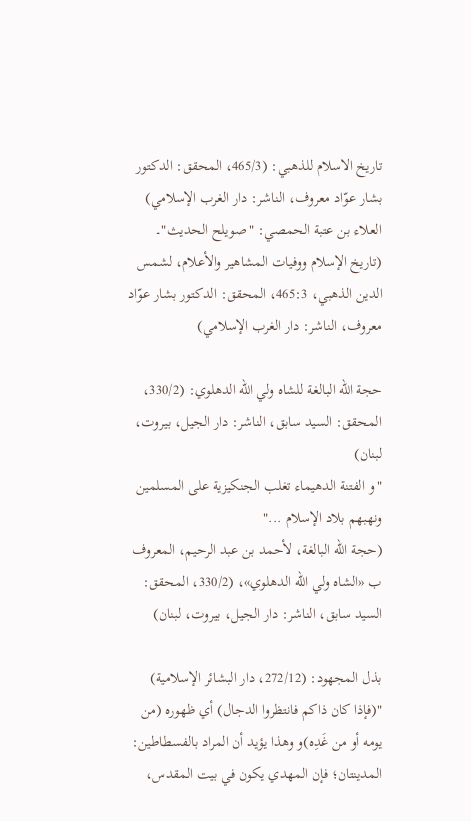تاریخ الاسلام للذھبي: (465/3، المحقق: الدكتور بشار عوّاد معروف، الناشر: دار الغرب الإسلامي)
العلاء بن عتبة الحمصي: "صویلح الحدیث"۔
(تاريخ الإسلام ووفيات المشاهير والأعلام، لشمس الدین الذهبي، 465:3، المحقق: الدكتور بشار عوّاد معروف، الناشر: دار الغرب الإسلامي)

حجة الله البالغة للشاه ولي الله الدهلوي: (330/2، المحقق: السيد سابق، الناشر: دار الجيل، بيروت، لبنان)
"و الفتنة الدهيماء تغلب الجنكيزية على المسلمين ونهبهم بلاد الإسلام ..."
(حجة الله البالغة، لأحمد بن عبد الرحيم، المعروف ب «الشاه ولي الله الدهلوي»، (330/2، المحقق: السيد سابق، الناشر: دار الجيل، بيروت، لبنان)

بذل المجهود: (272/12، دار البشائر الإسلامیة)
"(فإذا كان ذاكم فانتظروا الدجال) أي ظهوره (من يومه أو من غَدِه)و وهذا يؤيد أن المراد بالفسطاطين: المدينتان؛ فإن المهدي يكون في بيت المقدس،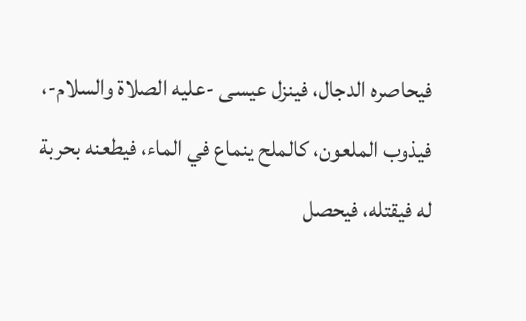فيحاصره الدجال، فينزل عيسى -عليه الصلاة والسلام-، فيذوب الملعون، كالملح ينماع في الماء، فيطعنه بحربة له فيقتله، فيحصل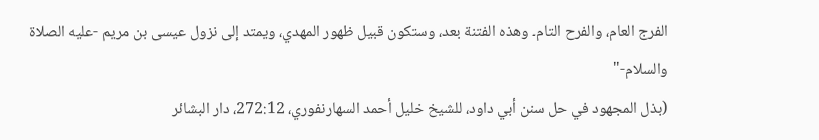الفرج العام، والفرح التام۔ وهذه الفتنة بعد، وستكون قبيل ظهور المهدي، ويمتد إلى نزول عيسى بن مريم -عليه الصلاة والسلام-"
(بذل المجهود في حل سنن أبي داود، للشیخ خلیل أحمد السهارنفوري، 272:12، دار البشائر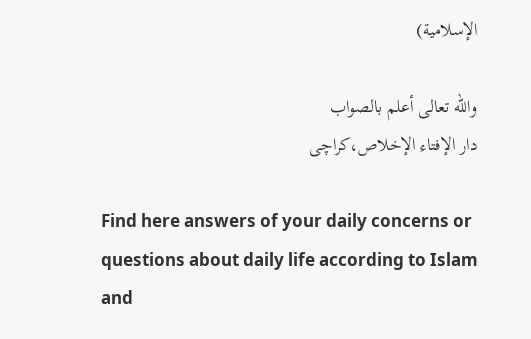الإسلامیة)

والله تعالی أعلم بالصواب
دار الإفتاء الإخلاص،کراچی

Find here answers of your daily concerns or questions about daily life according to Islam and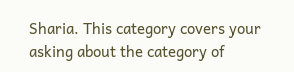Sharia. This category covers your asking about the category of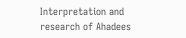Interpretation and research of Ahadees